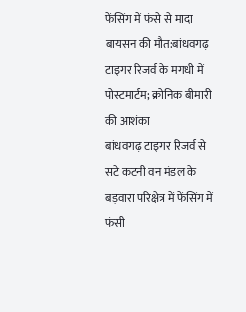फेंसिंग में फंसे से मादा बायसन की मौत:बांधवगढ़ टाइगर रिजर्व के मगधी में पोस्टमार्टम; क्रोनिक बीमारी की आशंका
बांधवगढ़ टाइगर रिजर्व से सटे कटनी वन मंडल के बड़वारा परिक्षेत्र में फेंसिंग में फंसी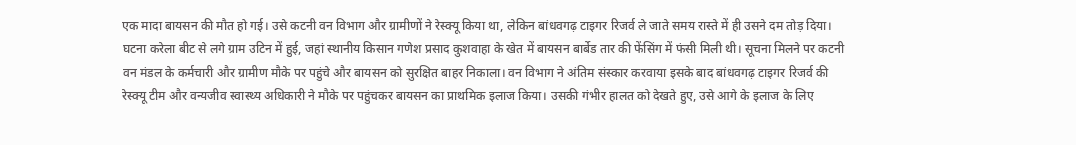एक मादा बायसन की मौत हो गई। उसे कटनी वन विभाग और ग्रामीणों ने रेस्क्यू किया था, लेकिन बांधवगढ़ टाइगर रिजर्व ले जाते समय रास्ते में ही उसने दम तोड़ दिया। घटना करेला बीट से लगे ग्राम उटिन में हुई, जहां स्थानीय किसान गणेश प्रसाद कुशवाहा के खेत में बायसन बार्बेड तार की फेंसिंग में फंसी मिली थी। सूचना मिलने पर कटनी वन मंडल के कर्मचारी और ग्रामीण मौके पर पहुंचे और बायसन को सुरक्षित बाहर निकाला। वन विभाग ने अंतिम संस्कार करवाया इसके बाद बांधवगढ़ टाइगर रिजर्व की रेस्क्यू टीम और वन्यजीव स्वास्थ्य अधिकारी ने मौके पर पहुंचकर बायसन का प्राथमिक इलाज किया। उसकी गंभीर हालत को देखते हुए, उसे आगे के इलाज के लिए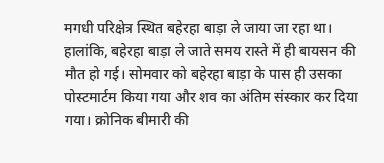मगधी परिक्षेत्र स्थित बहेरहा बाड़ा ले जाया जा रहा था। हालांकि, बहेरहा बाड़ा ले जाते समय रास्ते में ही बायसन की मौत हो गई। सोमवार को बहेरहा बाड़ा के पास ही उसका पोस्टमार्टम किया गया और शव का अंतिम संस्कार कर दिया गया। क्रोनिक बीमारी की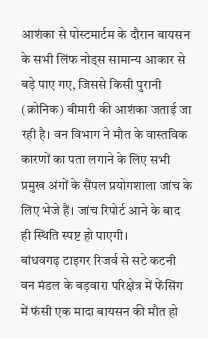आशंका से पोस्टमार्टम के दौरान बायसन के सभी लिंफ नोड्स सामान्य आकार से बड़े पाए गए, जिससे किसी पुरानी (क्रोनिक) बीमारी की आशंका जताई जा रही है। वन विभाग ने मौत के वास्तविक कारणों का पता लगाने के लिए सभी प्रमुख अंगों के सैंपल प्रयोगशाला जांच के लिए भेजे हैं। जांच रिपोर्ट आने के बाद ही स्थिति स्पष्ट हो पाएगी।
बांधवगढ़ टाइगर रिजर्व से सटे कटनी वन मंडल के बड़वारा परिक्षेत्र में फेंसिंग में फंसी एक मादा बायसन की मौत हो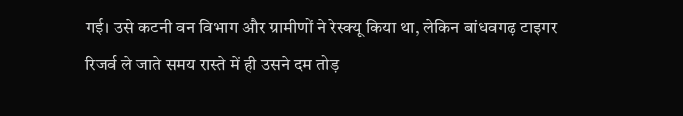गई। उसे कटनी वन विभाग और ग्रामीणों ने रेस्क्यू किया था, लेकिन बांधवगढ़ टाइगर रिजर्व ले जाते समय रास्ते में ही उसने दम तोड़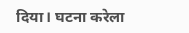दिया। घटना करेला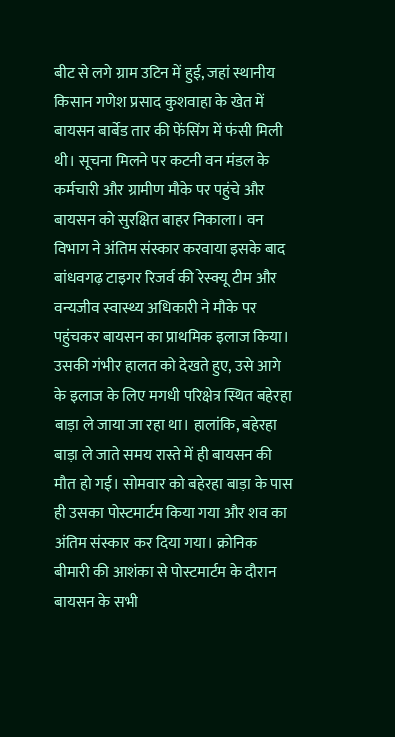बीट से लगे ग्राम उटिन में हुई, जहां स्थानीय किसान गणेश प्रसाद कुशवाहा के खेत में बायसन बार्बेड तार की फेंसिंग में फंसी मिली थी। सूचना मिलने पर कटनी वन मंडल के कर्मचारी और ग्रामीण मौके पर पहुंचे और बायसन को सुरक्षित बाहर निकाला। वन विभाग ने अंतिम संस्कार करवाया इसके बाद बांधवगढ़ टाइगर रिजर्व की रेस्क्यू टीम और वन्यजीव स्वास्थ्य अधिकारी ने मौके पर पहुंचकर बायसन का प्राथमिक इलाज किया। उसकी गंभीर हालत को देखते हुए, उसे आगे के इलाज के लिए मगधी परिक्षेत्र स्थित बहेरहा बाड़ा ले जाया जा रहा था। हालांकि, बहेरहा बाड़ा ले जाते समय रास्ते में ही बायसन की मौत हो गई। सोमवार को बहेरहा बाड़ा के पास ही उसका पोस्टमार्टम किया गया और शव का अंतिम संस्कार कर दिया गया। क्रोनिक बीमारी की आशंका से पोस्टमार्टम के दौरान बायसन के सभी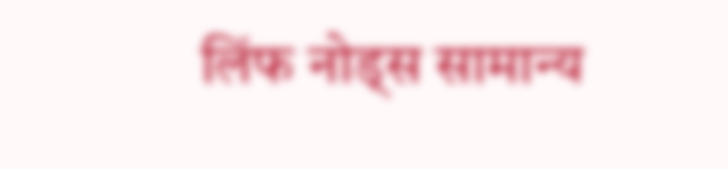लिंफ नोड्स सामान्य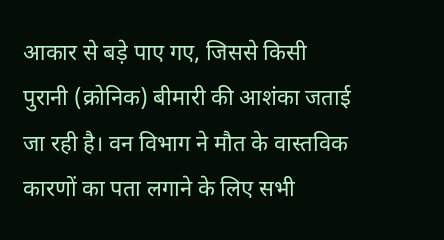आकार से बड़े पाए गए, जिससे किसी पुरानी (क्रोनिक) बीमारी की आशंका जताई जा रही है। वन विभाग ने मौत के वास्तविक कारणों का पता लगाने के लिए सभी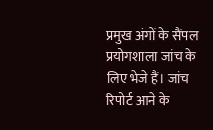प्रमुख अंगों के सैंपल प्रयोगशाला जांच के लिए भेजे हैं। जांच रिपोर्ट आने के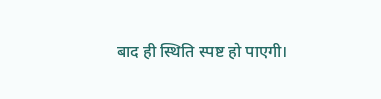बाद ही स्थिति स्पष्ट हो पाएगी।